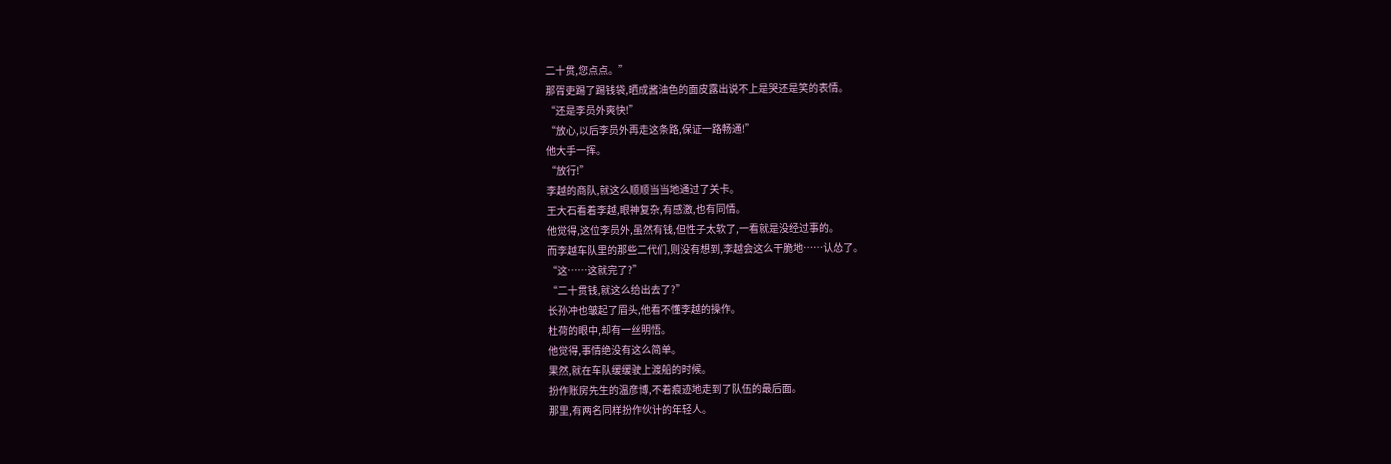二十贯,您点点。”
那胥吏踢了踢钱袋,晒成酱油色的面皮露出说不上是哭还是笑的表情。
“还是李员外爽快!”
“放心,以后李员外再走这条路,保证一路畅通!”
他大手一挥。
“放行!”
李越的商队,就这么顺顺当当地通过了关卡。
王大石看着李越,眼神复杂,有感激,也有同情。
他觉得,这位李员外,虽然有钱,但性子太软了,一看就是没经过事的。
而李越车队里的那些二代们,则没有想到,李越会这么干脆地……认怂了。
“这……这就完了?”
“二十贯钱,就这么给出去了?”
长孙冲也皱起了眉头,他看不懂李越的操作。
杜荷的眼中,却有一丝明悟。
他觉得,事情绝没有这么简单。
果然,就在车队缓缓驶上渡船的时候。
扮作账房先生的温彦博,不着痕迹地走到了队伍的最后面。
那里,有两名同样扮作伙计的年轻人。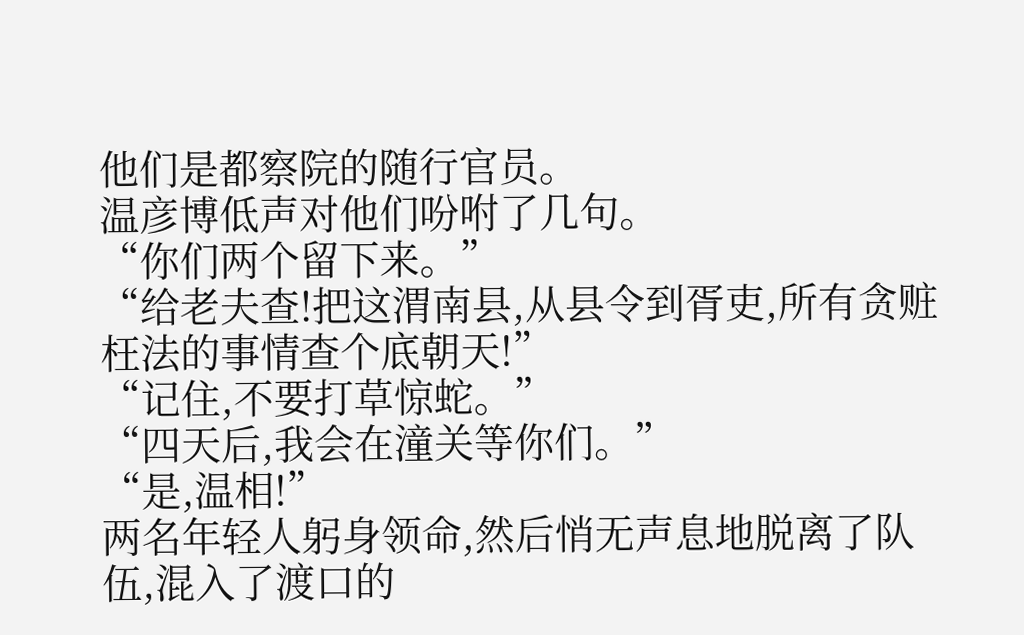他们是都察院的随行官员。
温彦博低声对他们吩咐了几句。
“你们两个留下来。”
“给老夫查!把这渭南县,从县令到胥吏,所有贪赃枉法的事情查个底朝天!”
“记住,不要打草惊蛇。”
“四天后,我会在潼关等你们。”
“是,温相!”
两名年轻人躬身领命,然后悄无声息地脱离了队伍,混入了渡口的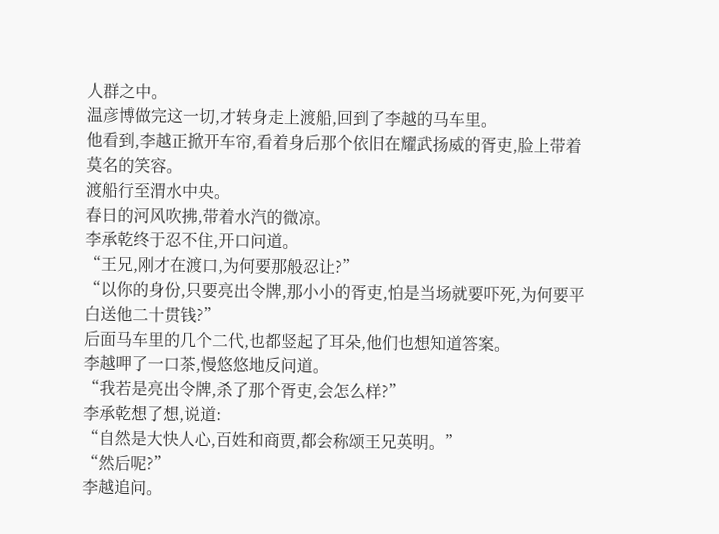人群之中。
温彦博做完这一切,才转身走上渡船,回到了李越的马车里。
他看到,李越正掀开车帘,看着身后那个依旧在耀武扬威的胥吏,脸上带着莫名的笑容。
渡船行至渭水中央。
春日的河风吹拂,带着水汽的微凉。
李承乾终于忍不住,开口问道。
“王兄,刚才在渡口,为何要那般忍让?”
“以你的身份,只要亮出令牌,那小小的胥吏,怕是当场就要吓死,为何要平白送他二十贯钱?”
后面马车里的几个二代,也都竖起了耳朵,他们也想知道答案。
李越呷了一口茶,慢悠悠地反问道。
“我若是亮出令牌,杀了那个胥吏,会怎么样?”
李承乾想了想,说道:
“自然是大快人心,百姓和商贾,都会称颂王兄英明。”
“然后呢?”
李越追问。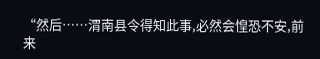“然后……渭南县令得知此事,必然会惶恐不安,前来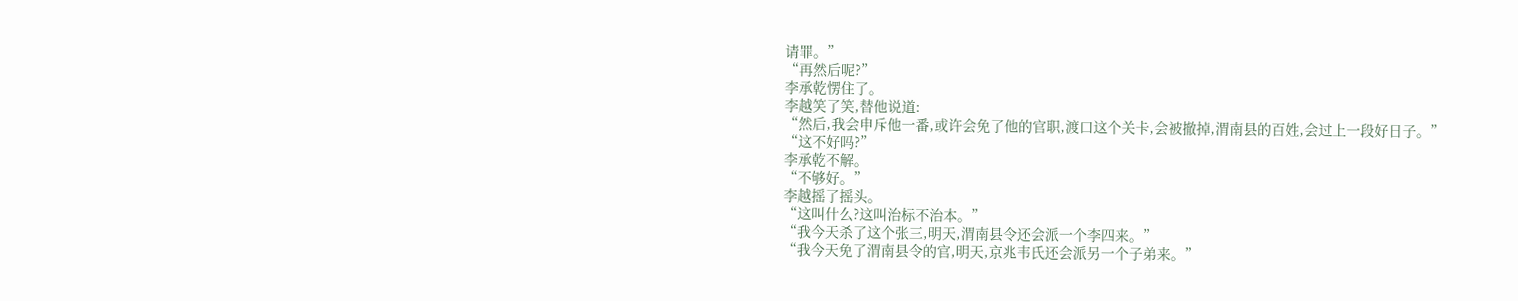请罪。”
“再然后呢?”
李承乾愣住了。
李越笑了笑,替他说道:
“然后,我会申斥他一番,或许会免了他的官职,渡口这个关卡,会被撤掉,渭南县的百姓,会过上一段好日子。”
“这不好吗?”
李承乾不解。
“不够好。”
李越摇了摇头。
“这叫什么?这叫治标不治本。”
“我今天杀了这个张三,明天,渭南县令还会派一个李四来。”
“我今天免了渭南县令的官,明天,京兆韦氏还会派另一个子弟来。”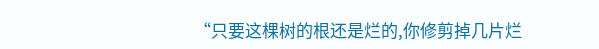“只要这棵树的根还是烂的,你修剪掉几片烂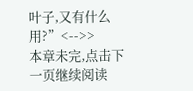叶子,又有什么用?”<-->>
本章未完,点击下一页继续阅读